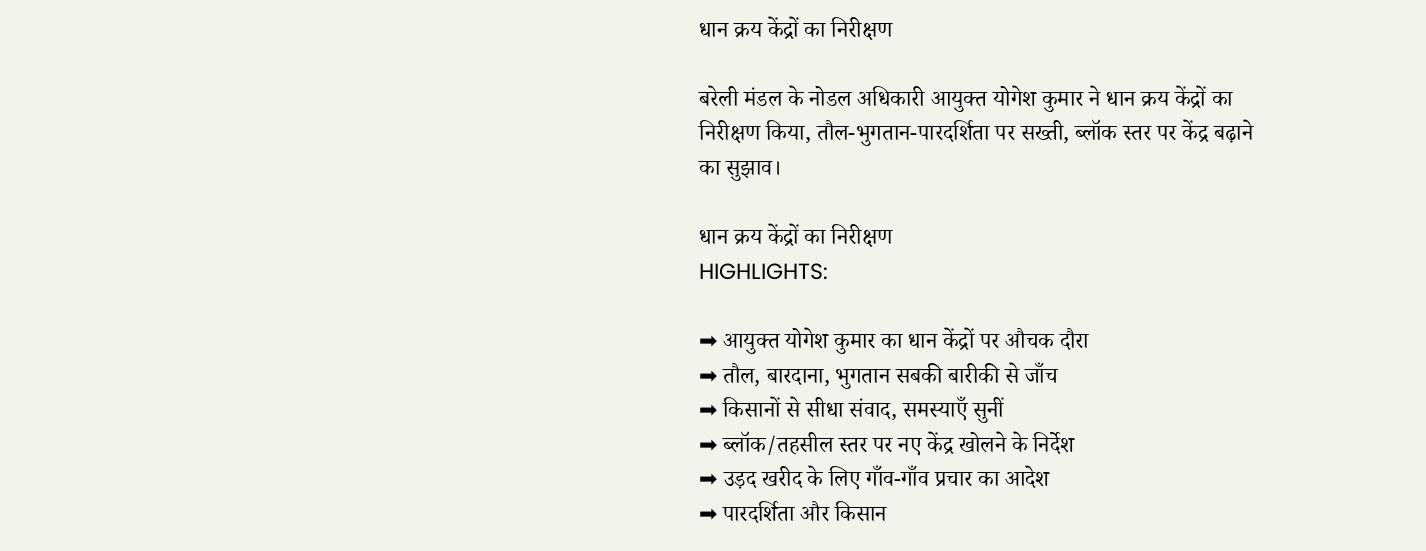धान क्रय केंद्रों का निरीक्षण

बरेली मंडल के नोडल अधिकारी आयुक्त योगेश कुमार ने धान क्रय केंद्रों का निरीक्षण किया, तौल-भुगतान-पारदर्शिता पर सख्ती, ब्लॉक स्तर पर केंद्र बढ़ाने का सुझाव।

धान क्रय केंद्रों का निरीक्षण
HIGHLIGHTS:

➡ आयुक्त योगेश कुमार का धान केंद्रों पर औचक दौरा
➡ तौल, बारदाना, भुगतान सबकी बारीकी से जाँच
➡ किसानों से सीधा संवाद, समस्याएँ सुनीं
➡ ब्लॉक/तहसील स्तर पर नए केंद्र खोलने के निर्देश
➡ उड़द खरीद के लिए गाँव-गाँव प्रचार का आदेश
➡ पारदर्शिता और किसान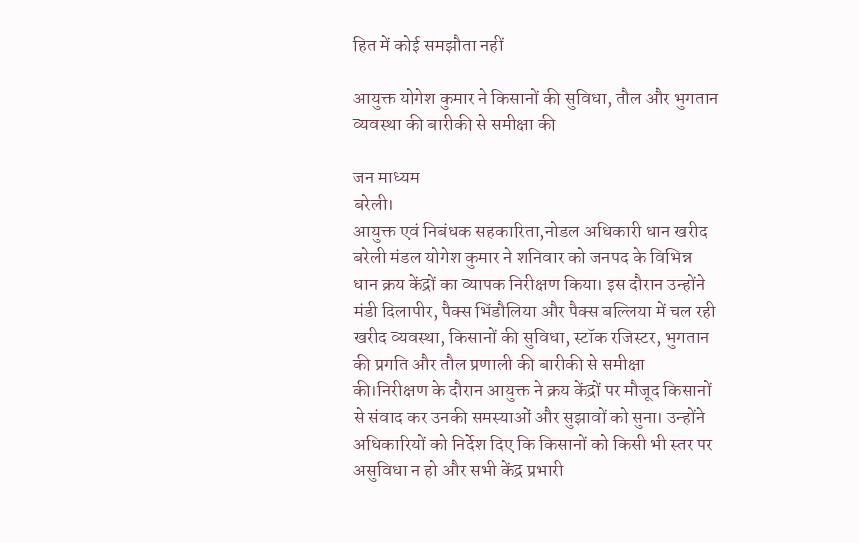हित में कोई समझौता नहीं

आयुक्त योगेश कुमार ने किसानों की सुविधा, तौल और भुगतान व्यवस्था की बारीकी से समीक्षा की

जन माध्यम
बरेली।
आयुक्त एवं निबंधक सहकारिता,नोडल अधिकारी धान खरीद बरेली मंडल योगेश कुमार ने शनिवार को जनपद के विभिन्न धान क्रय केंद्रों का व्यापक निरीक्षण किया। इस दौरान उन्होंने मंडी दिलापीर, पैक्स भिंडौलिया और पैक्स बल्लिया में चल रही खरीद व्यवस्था, किसानों की सुविधा, स्टॉक रजिस्टर, भुगतान की प्रगति और तौल प्रणाली की बारीकी से समीक्षा की।निरीक्षण के दौरान आयुक्त ने क्रय केंद्रों पर मौजूद किसानों से संवाद कर उनकी समस्याओं और सुझावों को सुना। उन्होंने अधिकारियों को निर्देश दिए कि किसानों को किसी भी स्तर पर असुविधा न हो और सभी केंद्र प्रभारी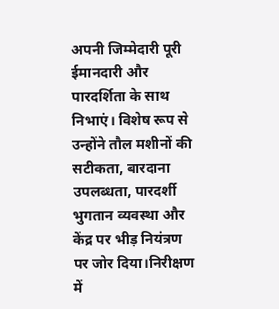अपनी जिम्मेदारी पूरी ईमानदारी और पारदर्शिता के साथ निभाएं। विशेष रूप से उन्होंने तौल मशीनों की सटीकता, बारदाना उपलब्धता, पारदर्शी भुगतान व्यवस्था और केंद्र पर भीड़ नियंत्रण पर जोर दिया।निरीक्षण में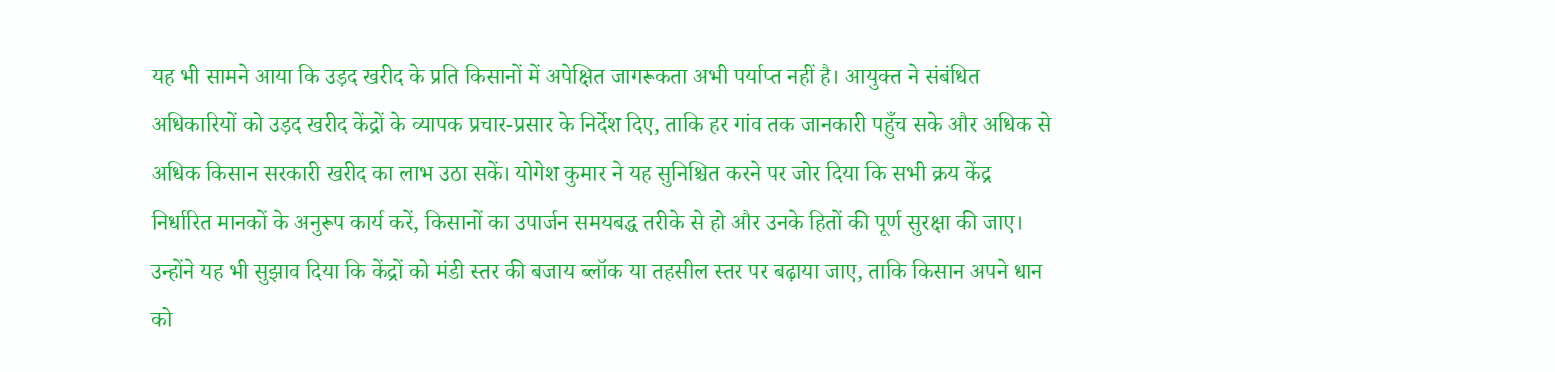यह भी सामने आया कि उड़द खरीद के प्रति किसानों में अपेक्षित जागरूकता अभी पर्याप्त नहीं है। आयुक्त ने संबंधित अधिकारियों को उड़द खरीद केंद्रों के व्यापक प्रचार-प्रसार के निर्देश दिए, ताकि हर गांव तक जानकारी पहुँच सके और अधिक से अधिक किसान सरकारी खरीद का लाभ उठा सकें। योगेश कुमार ने यह सुनिश्चित करने पर जोर दिया कि सभी क्रय केंद्र निर्धारित मानकों के अनुरूप कार्य करें, किसानों का उपार्जन समयबद्ध तरीके से हो और उनके हितों की पूर्ण सुरक्षा की जाए। उन्होंने यह भी सुझाव दिया कि केंद्रों को मंडी स्तर की बजाय ब्लॉक या तहसील स्तर पर बढ़ाया जाए, ताकि किसान अपने धान को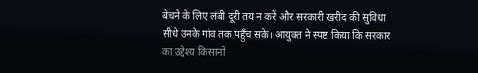बेचने के लिए लंबी दूरी तय न करें और सरकारी खरीद की सुविधा सीधे उनके गांव तक पहुँच सके। आयुक्त ने स्पष्ट किया कि सरकार का उद्देश्य किसानों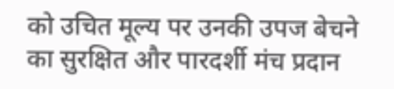को उचित मूल्य पर उनकी उपज बेचने का सुरक्षित और पारदर्शी मंच प्रदान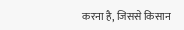करना है, जिससे किसान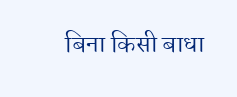बिना किसी बाधा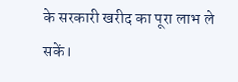के सरकारी खरीद का पूरा लाभ ले सकें।